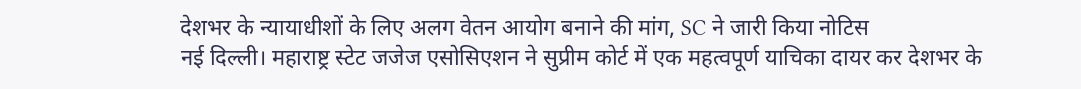देशभर के न्यायाधीशों के लिए अलग वेतन आयोग बनाने की मांग, SC ने जारी किया नोटिस
नई दिल्ली। महाराष्ट्र स्टेट जजेज एसोसिएशन ने सुप्रीम कोर्ट में एक महत्वपूर्ण याचिका दायर कर देशभर के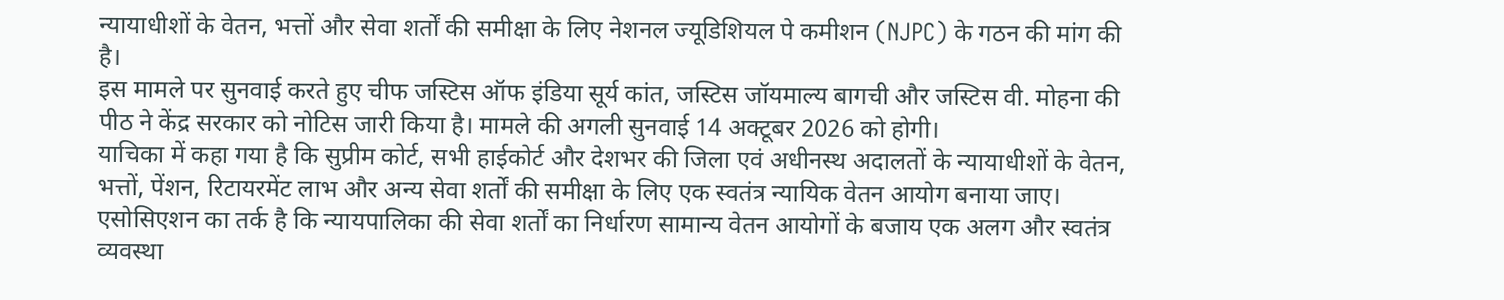न्यायाधीशों के वेतन, भत्तों और सेवा शर्तों की समीक्षा के लिए नेशनल ज्यूडिशियल पे कमीशन (NJPC) के गठन की मांग की है।
इस मामले पर सुनवाई करते हुए चीफ जस्टिस ऑफ इंडिया सूर्य कांत, जस्टिस जॉयमाल्य बागची और जस्टिस वी. मोहना की पीठ ने केंद्र सरकार को नोटिस जारी किया है। मामले की अगली सुनवाई 14 अक्टूबर 2026 को होगी।
याचिका में कहा गया है कि सुप्रीम कोर्ट, सभी हाईकोर्ट और देशभर की जिला एवं अधीनस्थ अदालतों के न्यायाधीशों के वेतन, भत्तों, पेंशन, रिटायरमेंट लाभ और अन्य सेवा शर्तों की समीक्षा के लिए एक स्वतंत्र न्यायिक वेतन आयोग बनाया जाए।
एसोसिएशन का तर्क है कि न्यायपालिका की सेवा शर्तों का निर्धारण सामान्य वेतन आयोगों के बजाय एक अलग और स्वतंत्र व्यवस्था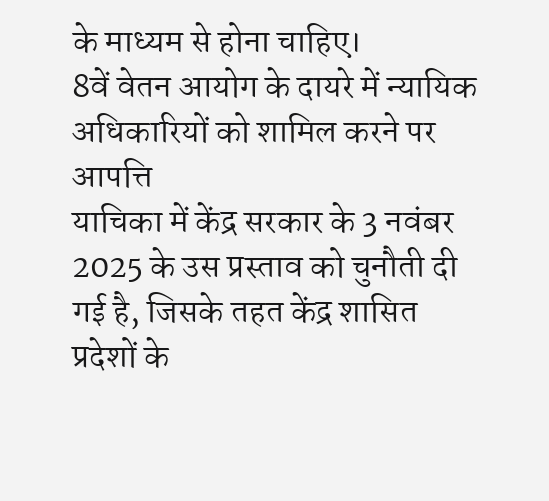के माध्यम से होना चाहिए।
8वें वेतन आयोग के दायरे में न्यायिक अधिकारियों को शामिल करने पर आपत्ति
याचिका में केंद्र सरकार के 3 नवंबर 2025 के उस प्रस्ताव को चुनौती दी गई है, जिसके तहत केंद्र शासित प्रदेशों के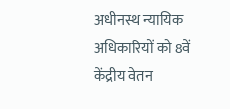अधीनस्थ न्यायिक अधिकारियों को 8वें केंद्रीय वेतन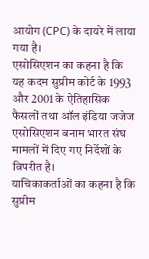आयोग (CPC) के दायरे में लाया गया है।
एसोसिएशन का कहना है कि यह कदम सुप्रीम कोर्ट के 1993 और 2001 के ऐतिहासिक फैसलों तथा ऑल इंडिया जजेज एसोसिएशन बनाम भारत संघ मामलों में दिए गए निर्देशों के विपरीत है।
याचिकाकर्ताओं का कहना है कि सुप्रीम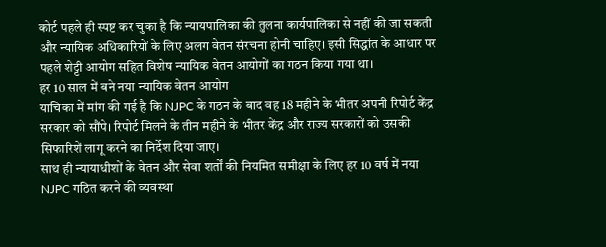कोर्ट पहले ही स्पष्ट कर चुका है कि न्यायपालिका की तुलना कार्यपालिका से नहीं की जा सकती और न्यायिक अधिकारियों के लिए अलग वेतन संरचना होनी चाहिए। इसी सिद्धांत के आधार पर पहले शेट्टी आयोग सहित विशेष न्यायिक वेतन आयोगों का गठन किया गया था।
हर 10 साल में बने नया न्यायिक वेतन आयोग
याचिका में मांग की गई है कि NJPC के गठन के बाद वह 18 महीने के भीतर अपनी रिपोर्ट केंद्र सरकार को सौंपे। रिपोर्ट मिलने के तीन महीने के भीतर केंद्र और राज्य सरकारों को उसकी सिफारिशें लागू करने का निर्देश दिया जाए।
साथ ही न्यायाधीशों के वेतन और सेवा शर्तों की नियमित समीक्षा के लिए हर 10 वर्ष में नया NJPC गठित करने की व्यवस्था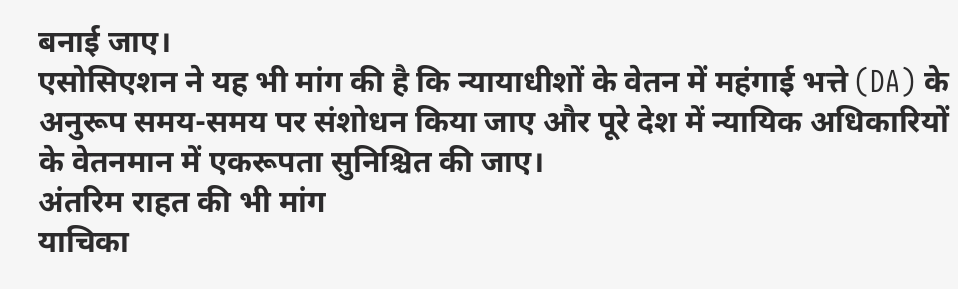बनाई जाए।
एसोसिएशन ने यह भी मांग की है कि न्यायाधीशों के वेतन में महंगाई भत्ते (DA) के अनुरूप समय-समय पर संशोधन किया जाए और पूरे देश में न्यायिक अधिकारियों के वेतनमान में एकरूपता सुनिश्चित की जाए।
अंतरिम राहत की भी मांग
याचिका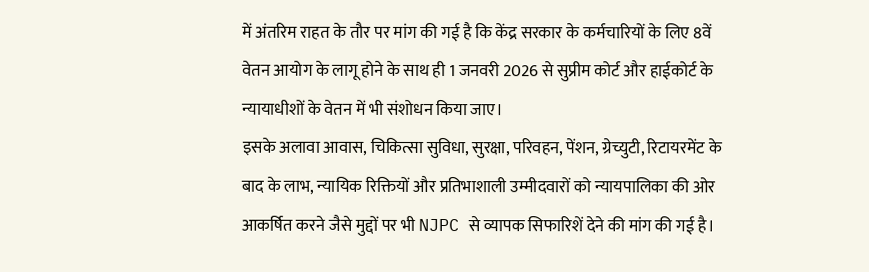में अंतरिम राहत के तौर पर मांग की गई है कि केंद्र सरकार के कर्मचारियों के लिए 8वें वेतन आयोग के लागू होने के साथ ही 1 जनवरी 2026 से सुप्रीम कोर्ट और हाईकोर्ट के न्यायाधीशों के वेतन में भी संशोधन किया जाए।
इसके अलावा आवास, चिकित्सा सुविधा, सुरक्षा, परिवहन, पेंशन, ग्रेच्युटी, रिटायरमेंट के बाद के लाभ, न्यायिक रिक्तियों और प्रतिभाशाली उम्मीदवारों को न्यायपालिका की ओर आकर्षित करने जैसे मुद्दों पर भी NJPC से व्यापक सिफारिशें देने की मांग की गई है।